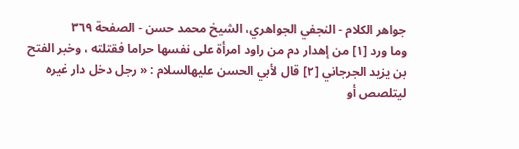جواهر الكلام - النجفي الجواهري، الشيخ محمد حسن - الصفحة ٣٦٩
وما ورد [١] من إهدار دم من راود امرأة على نفسها حراما فقتلته ، وخبر الفتح بن يزيد الجرجاني [٢] قال لأبي الحسن عليهالسلام : « رجل دخل دار غيره ليتلصص أو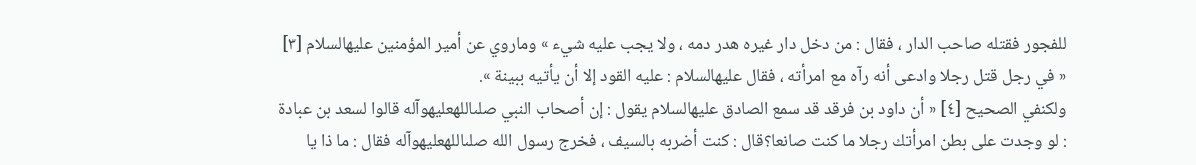للفجور فقتله صاحب الدار ، فقال : من دخل دار غيره هدر دمه ، ولا يجب عليه شيء » وماروي عن أمير المؤمنين عليهالسلام [٣] « في رجل قتل رجلا وادعى أنه رآه مع امرأته ، فقال عليهالسلام : عليه القود إلا أن يأتيه ببينة ».
ولكنفي الصحيح [٤] « أن داود بن فرقد قد سمع الصادق عليهالسلام يقول : إن أصحاب النبي صلىاللهعليهوآله قالوا لسعد بن عبادة : لو وجدت على بطن امرأتك رجلا ما كنت صانعا؟قال : كنت أضربه بالسيف ، فخرج رسول الله صلىاللهعليهوآله فقال : ما ذا يا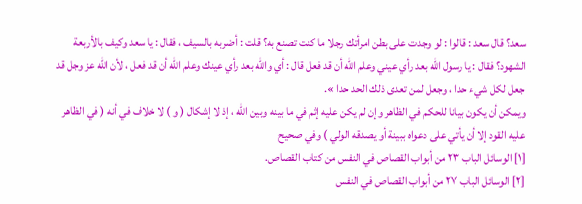سعد؟ قال سعد : قالوا : لو وجدت على بطن امرأتك رجلا ما كنت تصنع به؟ قلت : أضربه بالسيف ، فقال : يا سعد وكيف بالأربعة الشهود؟ فقال : يا رسول الله بعد رأي عيني وعلم الله أن قد فعل قال : أي والله بعد رأي عينك وعلم الله أن قد فعل ، لأن الله عز وجل قد جعل لكل شيء حدا ، وجعل لمن تعدى ذلك الحد حدا ».
ويمكن أن يكون بيانا للحكم في الظاهر وإن لم يكن عليه إثم في ما بينه وبين الله ، إذ لا إشكال ( و ) لا خلاف في أنه ( في الظاهر عليه القود إلا أن يأتي على دعواه ببينة أو يصدقه الولي ) وفي صحيح
[١] الوسائل الباب ٢٣ من أبواب القصاص في النفس من كتاب القصاص.
[٢] الوسائل الباب ٢٧ من أبواب القصاص في النفس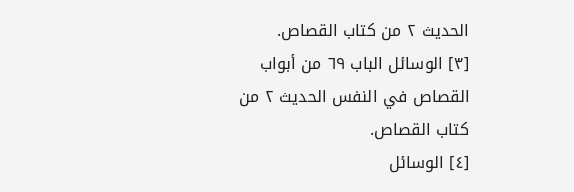الحديث ٢ من كتاب القصاص.
[٣] الوسائل الباب ٦٩ من أبواب القصاص في النفس الحديث ٢ من كتاب القصاص.
[٤] الوسائل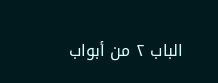الباب ٢ من أبواب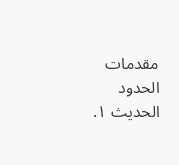مقدمات الحدود الحديث ١.